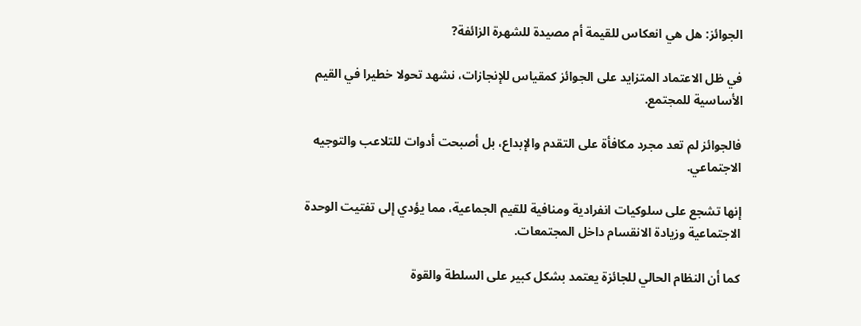الجوائز: هل هي انعكاس للقيمة أم مصيدة للشهرة الزائفة?

في ظل الاعتماد المتزايد على الجوائز كمقياس للإنجازات، نشهد تحولا خطيرا في القيم الأساسية للمجتمع.

فالجوائز لم تعد مجرد مكافأة على التقدم والإبداع، بل أصبحت أدوات للتلاعب والتوجيه الاجتماعي.

إنها تشجع على سلوكيات انفرادية ومنافية للقيم الجماعية، مما يؤدي إلى تفتيت الوحدة الاجتماعية وزيادة الانقسام داخل المجتمعات.

كما أن النظام الحالي للجائزة يعتمد بشكل كبير على السلطة والقوة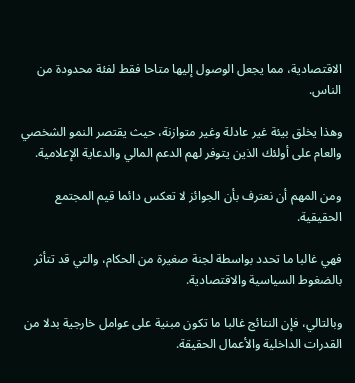الاقتصادية، مما يجعل الوصول إليها متاحا فقط لفئة محدودة من الناس.

وهذا يخلق بيئة غير عادلة وغير متوازنة، حيث يقتصر النمو الشخصي والعام على أولئك الذين يتوفر لهم الدعم المالي والدعاية الإعلامية.

ومن المهم أن نعترف بأن الجوائز لا تعكس دائما قيم المجتمع الحقيقية.

فهي غالبا ما تحدد بواسطة لجنة صغيرة من الحكام، والتي قد تتأثر بالضغوط السياسية والاقتصادية.

وبالتالي، فإن النتائج غالبا ما تكون مبنية على عوامل خارجية بدلا من القدرات الداخلية والأعمال الحقيقة.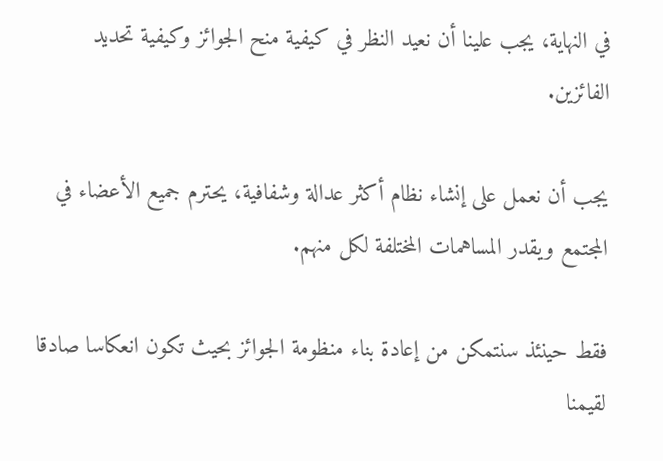في النهاية، يجب علينا أن نعيد النظر في كيفية منح الجوائز وكيفية تحديد الفائزين.

يجب أن نعمل على إنشاء نظام أكثر عدالة وشفافية، يحترم جميع الأعضاء في المجتمع ويقدر المساهمات المختلفة لكل منهم.

فقط حينئذ سنتمكن من إعادة بناء منظومة الجوائز بحيث تكون انعكاسا صادقا لقيمنا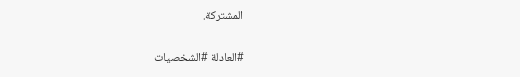المشتركة.

#العادلة #الشخصيات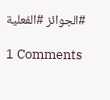#الجوائز #الفعلية

1 Comments